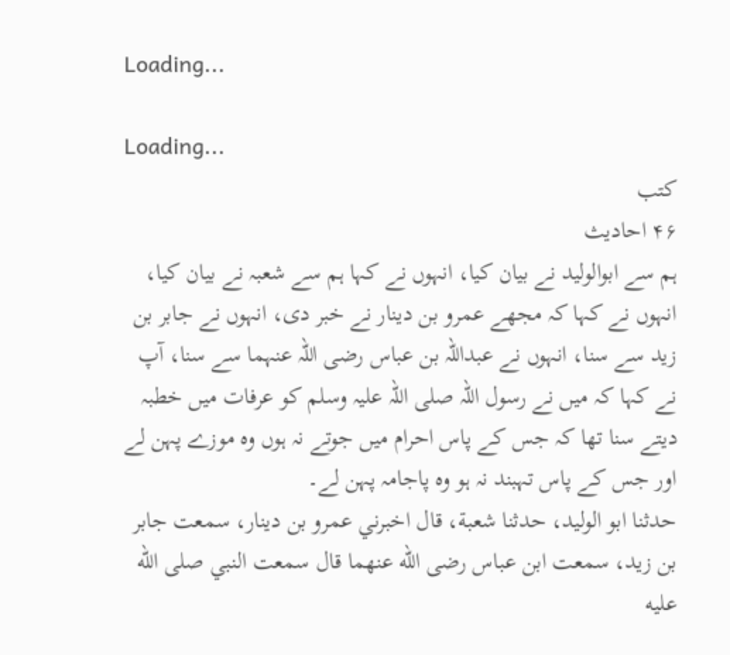Loading...

Loading...
کتب
۴۶ احادیث
ہم سے ابوالولید نے بیان کیا، انہوں نے کہا ہم سے شعبہ نے بیان کیا، انہوں نے کہا کہ مجھے عمرو بن دینار نے خبر دی، انہوں نے جابر بن زید سے سنا، انہوں نے عبداللہ بن عباس رضی اللہ عنہما سے سنا، آپ نے کہا کہ میں نے رسول اللہ صلی اللہ علیہ وسلم کو عرفات میں خطبہ دیتے سنا تھا کہ جس کے پاس احرام میں جوتے نہ ہوں وہ موزے پہن لے اور جس کے پاس تہبند نہ ہو وہ پاجامہ پہن لے۔
حدثنا ابو الوليد، حدثنا شعبة، قال اخبرني عمرو بن دينار، سمعت جابر بن زيد، سمعت ابن عباس رضى الله عنهما قال سمعت النبي صلى الله عليه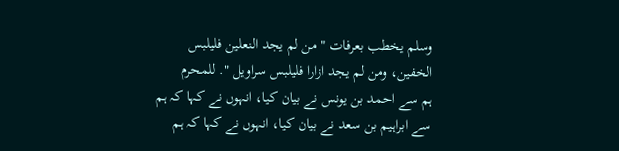وسلم يخطب بعرفات " من لم يجد النعلين فليلبس الخفين، ومن لم يجد ازارا فليلبس سراويل ". للمحرم
ہم سے احمد بن یونس نے بیان کیا، انہوں نے کہا کہ ہم سے ابراہیم بن سعد نے بیان کیا، انہوں نے کہا کہ ہم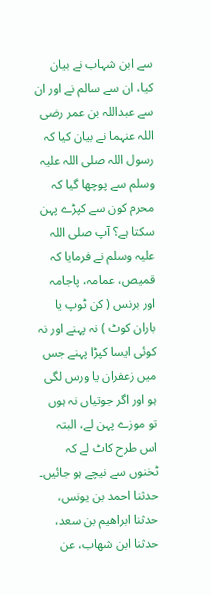سے ابن شہاب نے بیان کیا، ان سے سالم نے اور ان سے عبداللہ بن عمر رضی اللہ عنہما نے بیان کیا کہ رسول اللہ صلی اللہ علیہ وسلم سے پوچھا گیا کہ محرم کون سے کپڑے پہن سکتا ہے؟ آپ صلی اللہ علیہ وسلم نے فرمایا کہ قمیص، عمامہ، پاجامہ اور برنس ( کن ٹوپ یا باران کوٹ ) نہ پہنے اور نہ کوئی ایسا کپڑا پہنے جس میں زعفران یا ورس لگی ہو اور اگر جوتیاں نہ ہوں تو موزے پہن لے، البتہ اس طرح کاٹ لے کہ ٹخنوں سے نیچے ہو جائیں۔
حدثنا احمد بن يونس، حدثنا ابراهيم بن سعد، حدثنا ابن شهاب، عن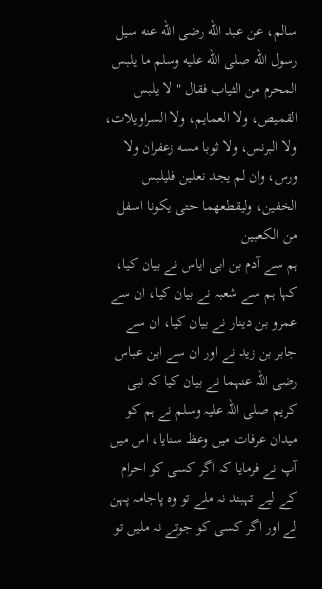سالم، عن عبد الله رضى الله عنه سيل رسول الله صلى الله عليه وسلم ما يلبس المحرم من الثياب فقال " لا يلبس القميص، ولا العمايم، ولا السراويلات، ولا البرنس، ولا ثوبا مسه زعفران ولا ورس، وان لم يجد نعلين فليلبس الخفين، وليقطعهما حتى يكونا اسفل من الكعبين
ہم سے آدم بن ابی ایاس نے بیان کیا، کہا ہم سے شعبہ نے بیان کیا، ان سے عمرو بن دینار نے بیان کیا، ان سے جابر بن زید نے اور ان سے ابن عباس رضی اللہ عنہما نے بیان کیا کہ نبی کریم صلی اللہ علیہ وسلم نے ہم کو میدان عرفات میں وعظ سنایا، اس میں آپ نے فرمایا کہ اگر کسی کو احرام کے لیے تہبند نہ ملے تو وہ پاجامہ پہن لے اور اگر کسی کو جوتے نہ ملیں تو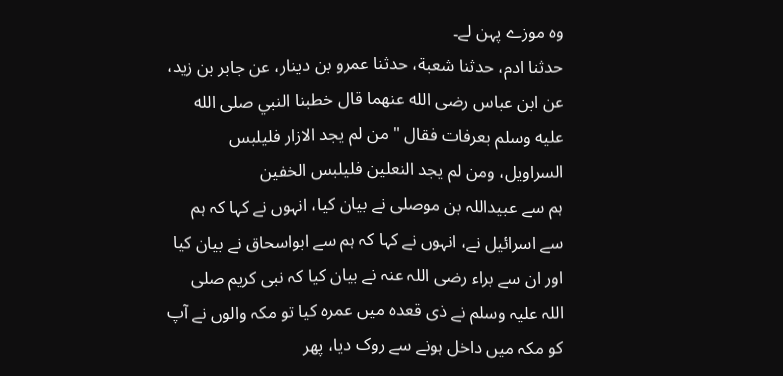وہ موزے پہن لے۔
حدثنا ادم، حدثنا شعبة، حدثنا عمرو بن دينار، عن جابر بن زيد، عن ابن عباس رضى الله عنهما قال خطبنا النبي صلى الله عليه وسلم بعرفات فقال " من لم يجد الازار فليلبس السراويل، ومن لم يجد النعلين فليلبس الخفين
ہم سے عبیداللہ بن موصلی نے بیان کیا، انہوں نے کہا کہ ہم سے اسرائیل نے، انہوں نے کہا کہ ہم سے ابواسحاق نے بیان کیا اور ان سے براء رضی اللہ عنہ نے بیان کیا کہ نبی کریم صلی اللہ علیہ وسلم نے ذی قعدہ میں عمرہ کیا تو مکہ والوں نے آپ کو مکہ میں داخل ہونے سے روک دیا، پھر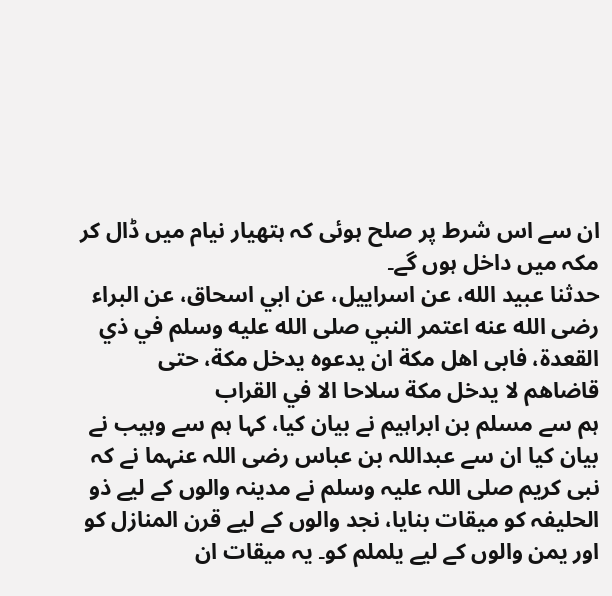ان سے اس شرط پر صلح ہوئی کہ ہتھیار نیام میں ڈال کر مکہ میں داخل ہوں گے۔
حدثنا عبيد الله، عن اسراييل، عن ابي اسحاق، عن البراء رضى الله عنه اعتمر النبي صلى الله عليه وسلم في ذي القعدة، فابى اهل مكة ان يدعوه يدخل مكة، حتى قاضاهم لا يدخل مكة سلاحا الا في القراب
ہم سے مسلم بن ابراہیم نے بیان کیا، کہا ہم سے وہیب نے بیان کیا ان سے عبداللہ بن عباس رضی اللہ عنہما نے کہ نبی کریم صلی اللہ علیہ وسلم نے مدینہ والوں کے لیے ذو الحلیفہ کو میقات بنایا، نجد والوں کے لیے قرن المنازل کو اور یمن والوں کے لیے یلملم کو۔ یہ میقات ان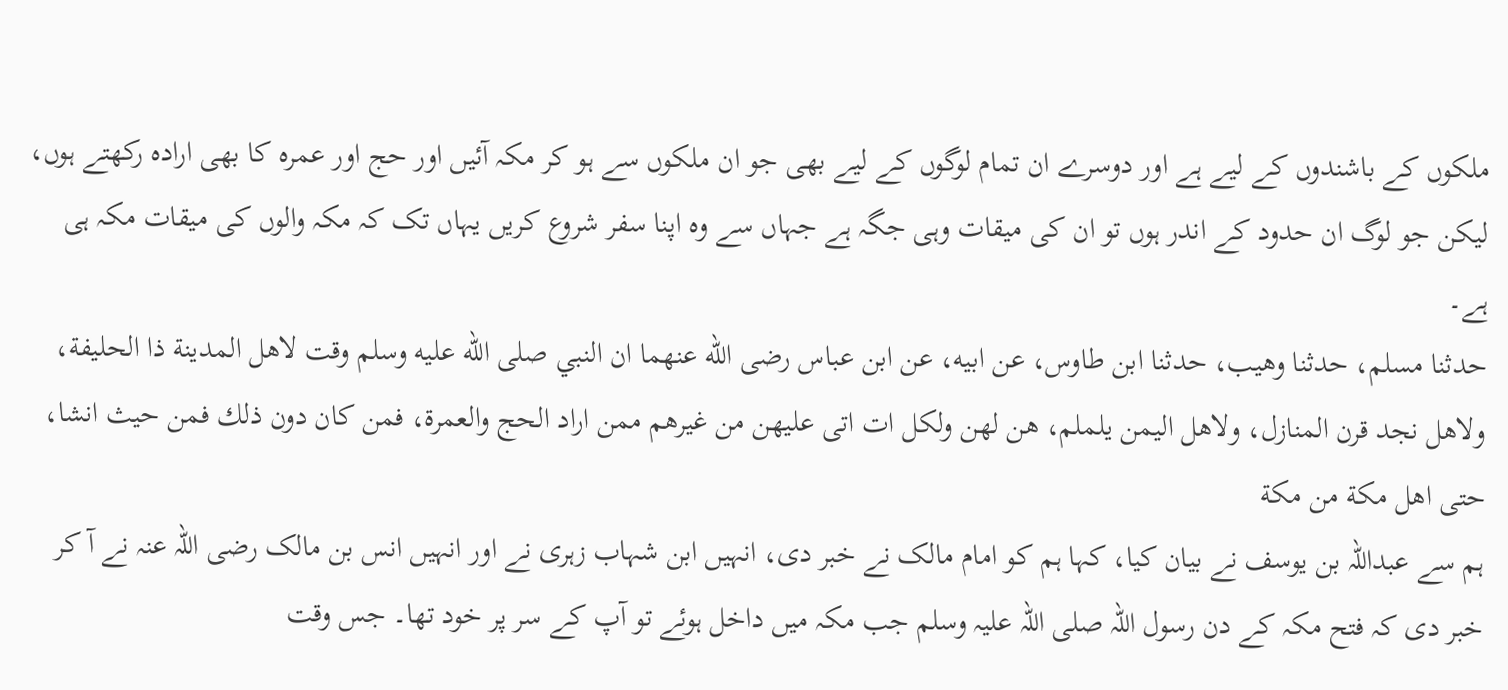ملکوں کے باشندوں کے لیے ہے اور دوسرے ان تمام لوگوں کے لیے بھی جو ان ملکوں سے ہو کر مکہ آئیں اور حج اور عمرہ کا بھی ارادہ رکھتے ہوں، لیکن جو لوگ ان حدود کے اندر ہوں تو ان کی میقات وہی جگہ ہے جہاں سے وہ اپنا سفر شروع کریں یہاں تک کہ مکہ والوں کی میقات مکہ ہی ہے۔
حدثنا مسلم، حدثنا وهيب، حدثنا ابن طاوس، عن ابيه، عن ابن عباس رضى الله عنهما ان النبي صلى الله عليه وسلم وقت لاهل المدينة ذا الحليفة، ولاهل نجد قرن المنازل، ولاهل اليمن يلملم، هن لهن ولكل ات اتى عليهن من غيرهم ممن اراد الحج والعمرة، فمن كان دون ذلك فمن حيث انشا، حتى اهل مكة من مكة
ہم سے عبداللہ بن یوسف نے بیان کیا، کہا ہم کو امام مالک نے خبر دی، انہیں ابن شہاب زہری نے اور انہیں انس بن مالک رضی اللہ عنہ نے آ کر خبر دی کہ فتح مکہ کے دن رسول اللہ صلی اللہ علیہ وسلم جب مکہ میں داخل ہوئے تو آپ کے سر پر خود تھا۔ جس وقت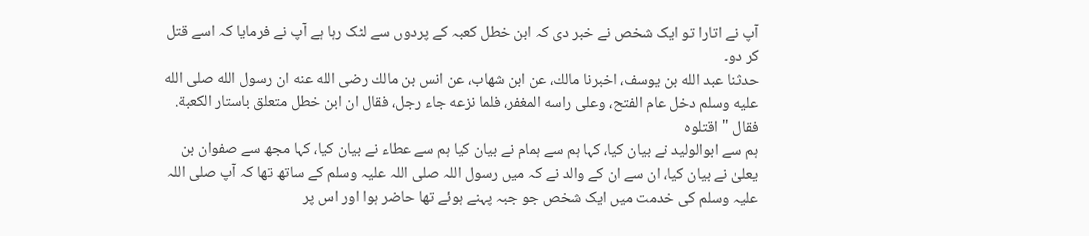آپ نے اتارا تو ایک شخص نے خبر دی کہ ابن خطل کعبہ کے پردوں سے لٹک رہا ہے آپ نے فرمایا کہ اسے قتل کر دو۔
حدثنا عبد الله بن يوسف، اخبرنا مالك، عن ابن شهاب، عن انس بن مالك رضى الله عنه ان رسول الله صلى الله عليه وسلم دخل عام الفتح، وعلى راسه المغفر، فلما نزعه جاء رجل، فقال ان ابن خطل متعلق باستار الكعبة. فقال " اقتلوه
ہم سے ابوالولید نے بیان کیا، کہا ہم سے ہمام نے بیان کیا ہم سے عطاء نے بیان کیا، کہا مجھ سے صفوان بن یعلیٰ نے بیان کیا، ان سے ان کے والد نے کہ میں رسول اللہ صلی اللہ علیہ وسلم کے ساتھ تھا کہ آپ صلی اللہ علیہ وسلم کی خدمت میں ایک شخص جو جبہ پہنے ہوئے تھا حاضر ہوا اور اس پر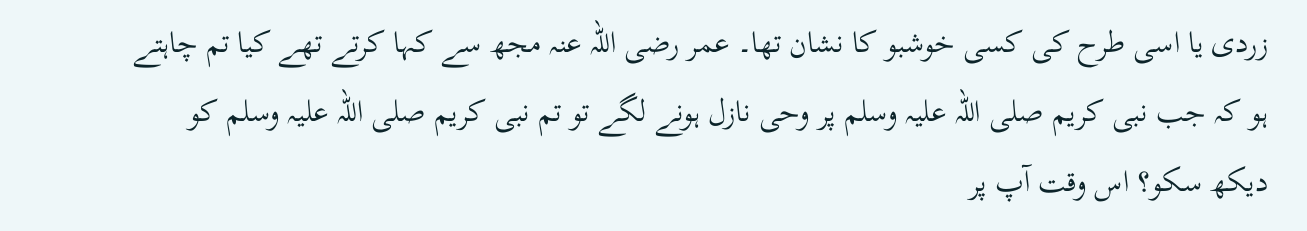زردی یا اسی طرح کی کسی خوشبو کا نشان تھا۔ عمر رضی اللہ عنہ مجھ سے کہا کرتے تھے کیا تم چاہتے ہو کہ جب نبی کریم صلی اللہ علیہ وسلم پر وحی نازل ہونے لگے تو تم نبی کریم صلی اللہ علیہ وسلم کو دیکھ سکو؟ اس وقت آپ پر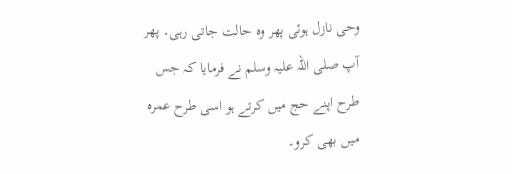وحی نازل ہوئی پھر وہ حالت جاتی رہی۔ پھر آپ صلی اللہ علیہ وسلم نے فرمایا کہ جس طرح اپنے حج میں کرتے ہو اسی طرح عمرہ میں بھی کرو۔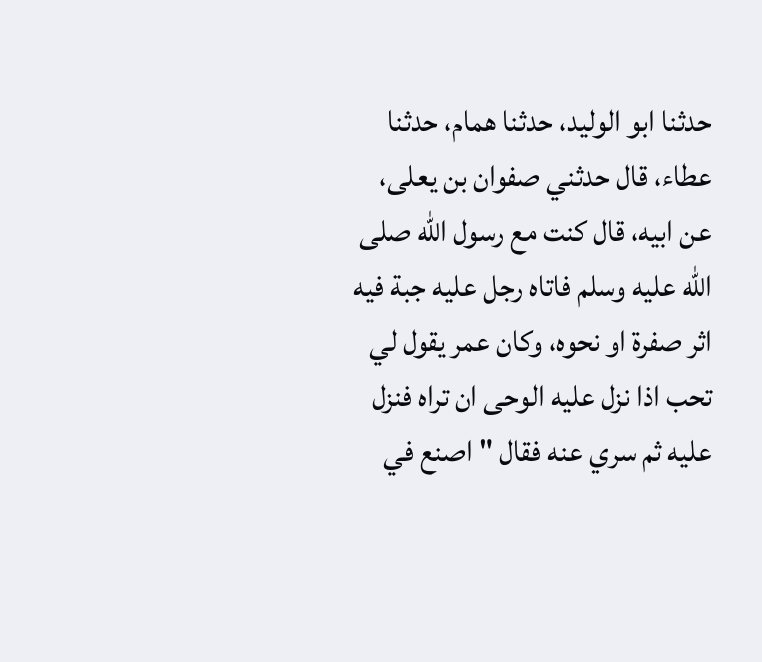حدثنا ابو الوليد، حدثنا همام، حدثنا عطاء، قال حدثني صفوان بن يعلى، عن ابيه، قال كنت مع رسول الله صلى الله عليه وسلم فاتاه رجل عليه جبة فيه اثر صفرة او نحوه، وكان عمر يقول لي تحب اذا نزل عليه الوحى ان تراه فنزل عليه ثم سري عنه فقال " اصنع في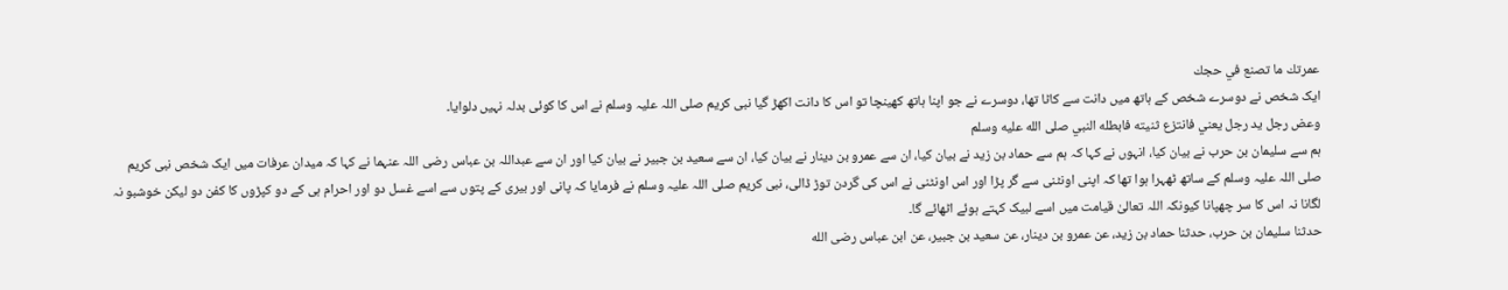عمرتك ما تصنع في حجك
ایک شخص نے دوسرے شخص کے ہاتھ میں دانت سے کاٹا تھا، دوسرے نے جو اپنا ہاتھ کھینچا تو اس کا دانت اکھڑ گیا نبی کریم صلی اللہ علیہ وسلم نے اس کا کوئی بدلہ نہیں دلوایا۔
وعض رجل يد رجل يعني فانتزع ثنيته فابطله النبي صلى الله عليه وسلم
ہم سے سلیمان بن حرب نے بیان کیا، انہوں نے کہا کہ ہم سے حماد بن زید نے بیان کیا، ان سے عمرو بن دینار نے بیان کیا، ان سے سعید بن جبیر نے بیان کیا اور ان سے عبداللہ بن عباس رضی اللہ عنہما نے کہا کہ میدان عرفات میں ایک شخص نبی کریم صلی اللہ علیہ وسلم کے ساتھ ٹھہرا ہوا تھا کہ اپنی اونٹنی سے گر پڑا اور اس اونٹنی نے اس کی گردن توڑ ڈالی، نبی کریم صلی اللہ علیہ وسلم نے فرمایا کہ پانی اور بیری کے پتوں سے اسے غسل دو اور احرام ہی کے دو کپڑوں کا کفن دو لیکن خوشبو نہ لگانا نہ اس کا سر چھپانا کیونکہ اللہ تعالیٰ قیامت میں اسے لبیک کہتے ہوئے اٹھائے گا۔
حدثنا سليمان بن حرب، حدثنا حماد بن زيد، عن عمرو بن دينار، عن سعيد بن جبير، عن ابن عباس رضى الله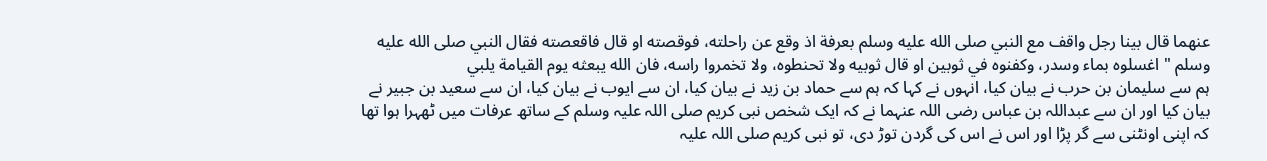عنهما قال بينا رجل واقف مع النبي صلى الله عليه وسلم بعرفة اذ وقع عن راحلته، فوقصته او قال فاقعصته فقال النبي صلى الله عليه وسلم " اغسلوه بماء وسدر، وكفنوه في ثوبين او قال ثوبيه ولا تحنطوه، ولا تخمروا راسه، فان الله يبعثه يوم القيامة يلبي
ہم سے سلیمان بن حرب نے بیان کیا، انہوں نے کہا کہ ہم سے حماد بن زید نے بیان کیا، ان سے ایوب نے بیان کیا، ان سے سعید بن جبیر نے بیان کیا اور ان سے عبداللہ بن عباس رضی اللہ عنہما نے کہ ایک شخص نبی کریم صلی اللہ علیہ وسلم کے ساتھ عرفات میں ٹھہرا ہوا تھا کہ اپنی اونٹنی سے گر پڑا اور اس نے اس کی گردن توڑ دی، تو نبی کریم صلی اللہ علیہ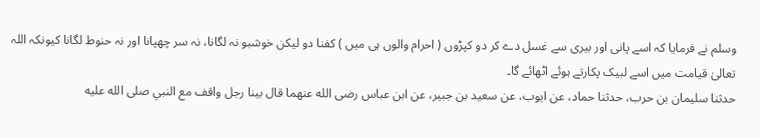وسلم نے فرمایا کہ اسے پانی اور بیری سے غسل دے کر دو کپڑوں ( احرام والوں ہی میں ) کفنا دو لیکن خوشبو نہ لگانا، نہ سر چھپانا اور نہ حنوط لگانا کیونکہ اللہ تعالیٰ قیامت میں اسے لبیک پکارتے ہوئے اٹھائے گا۔
حدثنا سليمان بن حرب، حدثنا حماد، عن ايوب، عن سعيد بن جبير، عن ابن عباس رضى الله عنهما قال بينا رجل واقف مع النبي صلى الله عليه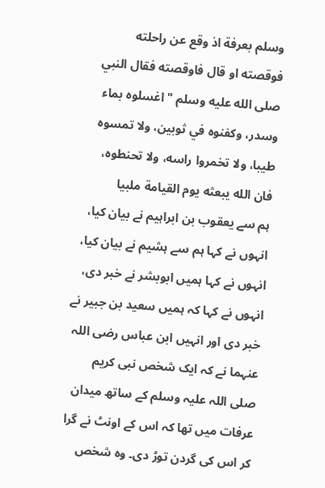وسلم بعرفة اذ وقع عن راحلته فوقصته او قال فاوقصته فقال النبي صلى الله عليه وسلم " اغسلوه بماء وسدر، وكفنوه في ثوبين، ولا تمسوه طيبا، ولا تخمروا راسه، ولا تحنطوه، فان الله يبعثه يوم القيامة ملبيا
ہم سے یعقوب بن ابراہیم نے بیان کیا، انہوں نے کہا ہم سے ہشیم نے بیان کیا، انہوں نے کہا ہمیں ابوبشر نے خبر دی، انہوں نے کہا کہ ہمیں سعید بن جبیر نے خبر دی اور انہیں ابن عباس رضی اللہ عنہما نے کہ ایک شخص نبی کریم صلی اللہ علیہ وسلم کے ساتھ میدان عرفات میں تھا کہ اس کے اونٹ نے گرا کر اس کی گردن توڑ دی۔ وہ شخص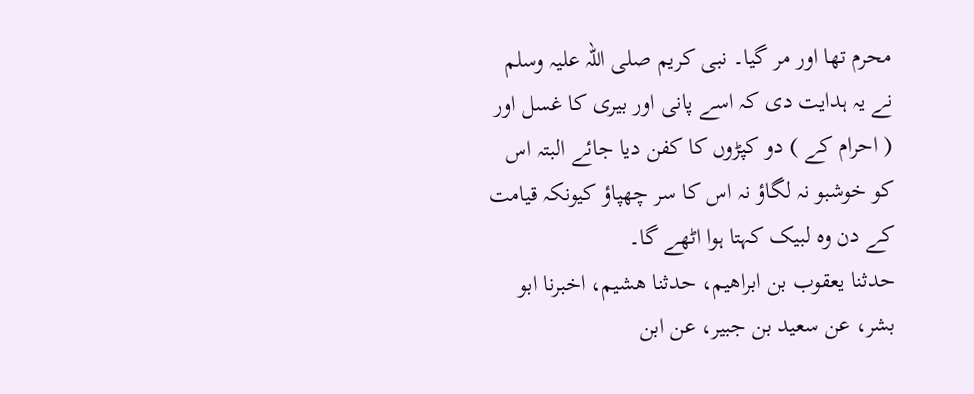محرم تھا اور مر گیا۔ نبی کریم صلی اللہ علیہ وسلم نے یہ ہدایت دی کہ اسے پانی اور بیری کا غسل اور ( احرام کے ) دو کپڑوں کا کفن دیا جائے البتہ اس کو خوشبو نہ لگاؤ نہ اس کا سر چھپاؤ کیونکہ قیامت کے دن وہ لبیک کہتا ہوا اٹھے گا۔
حدثنا يعقوب بن ابراهيم، حدثنا هشيم، اخبرنا ابو بشر، عن سعيد بن جبير، عن ابن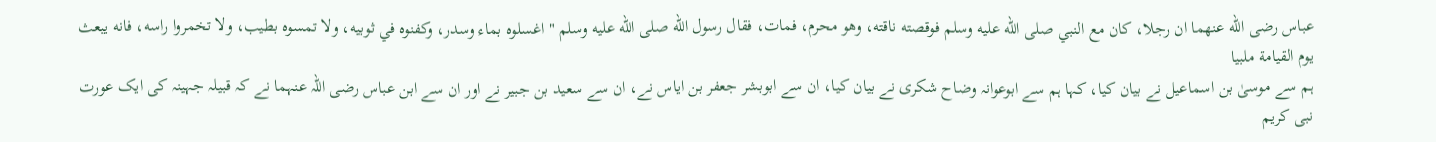عباس رضى الله عنهما ان رجلا، كان مع النبي صلى الله عليه وسلم فوقصته ناقته، وهو محرم، فمات، فقال رسول الله صلى الله عليه وسلم " اغسلوه بماء وسدر، وكفنوه في ثوبيه، ولا تمسوه بطيب، ولا تخمروا راسه، فانه يبعث يوم القيامة ملبيا
ہم سے موسیٰ بن اسماعیل نے بیان کیا، کہا ہم سے ابوعوانہ وضاح شکری نے بیان کیا، ان سے ابوبشر جعفر بن ایاس نے، ان سے سعید بن جبیر نے اور ان سے ابن عباس رضی اللہ عنہما نے کہ قبیلہ جہینہ کی ایک عورت نبی کریم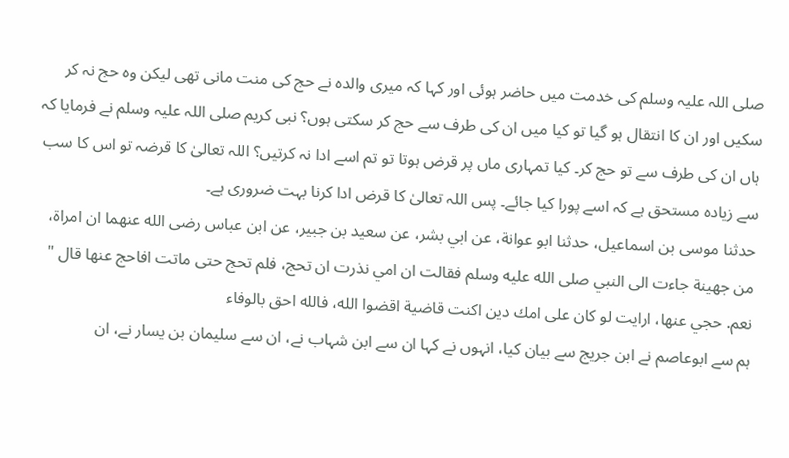صلی اللہ علیہ وسلم کی خدمت میں حاضر ہوئی اور کہا کہ میری والدہ نے حج کی منت مانی تھی لیکن وہ حج نہ کر سکیں اور ان کا انتقال ہو گیا تو کیا میں ان کی طرف سے حج کر سکتی ہوں؟ نبی کریم صلی اللہ علیہ وسلم نے فرمایا کہ ہاں ان کی طرف سے تو حج کر۔ کیا تمہاری ماں پر قرض ہوتا تو تم اسے ادا نہ کرتیں؟ اللہ تعالیٰ کا قرضہ تو اس کا سب سے زیادہ مستحق ہے کہ اسے پورا کیا جائے۔ پس اللہ تعالیٰ کا قرض ادا کرنا بہت ضروری ہے۔
حدثنا موسى بن اسماعيل، حدثنا ابو عوانة، عن ابي بشر، عن سعيد بن جبير، عن ابن عباس رضى الله عنهما ان امراة، من جهينة جاءت الى النبي صلى الله عليه وسلم فقالت ان امي نذرت ان تحج، فلم تحج حتى ماتت افاحج عنها قال " نعم. حجي عنها، ارايت لو كان على امك دين اكنت قاضية اقضوا الله، فالله احق بالوفاء
ہم سے ابوعاصم نے ابن جریج سے بیان کیا، انہوں نے کہا ان سے ابن شہاب نے، ان سے سلیمان بن یسار نے، ان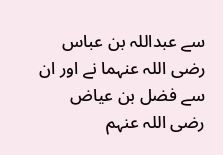سے عبداللہ بن عباس رضی اللہ عنہما نے اور ان سے فضل بن عیاض رضی اللہ عنہم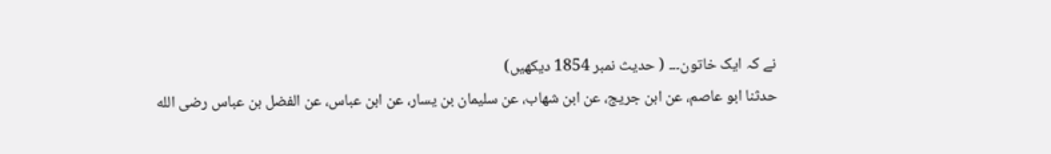نے کہ ایک خاتون۔۔۔ ( حدیث نمبر 1854 دیکھیں)
حدثنا ابو عاصم، عن ابن جريج، عن ابن شهاب، عن سليمان بن يسار، عن ابن عباس، عن الفضل بن عباس رضى الله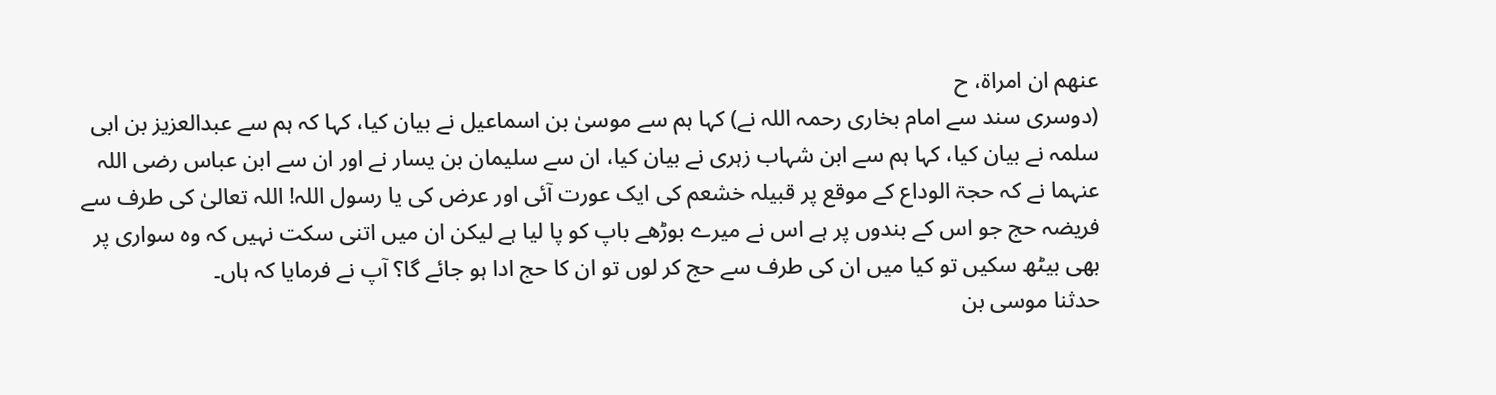عنهم ان امراة، ح
(دوسری سند سے امام بخاری رحمہ اللہ نے) کہا ہم سے موسیٰ بن اسماعیل نے بیان کیا، کہا کہ ہم سے عبدالعزیز بن ابی سلمہ نے بیان کیا، کہا ہم سے ابن شہاب زہری نے بیان کیا، ان سے سلیمان بن یسار نے اور ان سے ابن عباس رضی اللہ عنہما نے کہ حجۃ الوداع کے موقع پر قبیلہ خشعم کی ایک عورت آئی اور عرض کی یا رسول اللہ! اللہ تعالیٰ کی طرف سے فریضہ حج جو اس کے بندوں پر ہے اس نے میرے بوڑھے باپ کو پا لیا ہے لیکن ان میں اتنی سکت نہیں کہ وہ سواری پر بھی بیٹھ سکیں تو کیا میں ان کی طرف سے حج کر لوں تو ان کا حج ادا ہو جائے گا؟ آپ نے فرمایا کہ ہاں۔
حدثنا موسى بن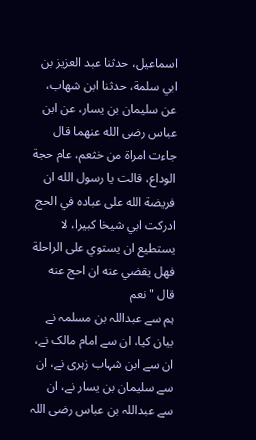اسماعيل، حدثنا عبد العزيز بن ابي سلمة، حدثنا ابن شهاب، عن سليمان بن يسار، عن ابن عباس رضى الله عنهما قال جاءت امراة من خثعم، عام حجة الوداع، قالت يا رسول الله ان فريضة الله على عباده في الحج ادركت ابي شيخا كبيرا، لا يستطيع ان يستوي على الراحلة فهل يقضي عنه ان احج عنه قال " نعم
ہم سے عبداللہ بن مسلمہ نے بیان کیا، ان سے امام مالک نے، ان سے ابن شہاب زہری نے، ان سے سلیمان بن یسار نے، ان سے عبداللہ بن عباس رضی اللہ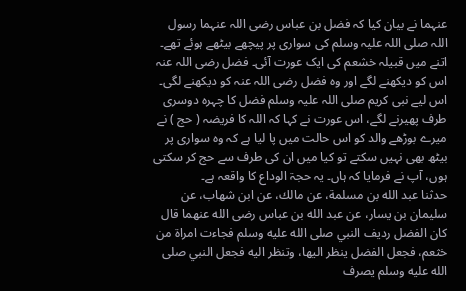عنہما نے بیان کیا کہ فضل بن عباس رضی اللہ عنہما رسول اللہ صلی اللہ علیہ وسلم کی سواری پر پیچھے بیٹھے ہوئے تھے۔ اتنے میں قبیلہ خشعم کی ایک عورت آئی۔ فضل رضی اللہ عنہ اس کو دیکھنے لگے اور وہ فضل رضی اللہ عنہ کو دیکھنے لگی۔ اس لیے نبی کریم صلی اللہ علیہ وسلم فضل کا چہرہ دوسری طرف پھیرنے لگے، اس عورت نے کہا کہ اللہ کا فریضہ ( حج ) نے میرے بوڑھے والد کو اس حالت میں پا لیا ہے کہ وہ سواری پر بیٹھ بھی نہیں سکتے تو کیا میں ان کی طرف سے حج کر سکتی ہوں، آپ نے فرمایا کہ ہاں۔ یہ حجۃ الوداع کا واقعہ ہے۔
حدثنا عبد الله بن مسلمة، عن مالك، عن ابن شهاب، عن سليمان بن يسار، عن عبد الله بن عباس رضى الله عنهما قال كان الفضل رديف النبي صلى الله عليه وسلم فجاءت امراة من خثعم، فجعل الفضل ينظر اليها، وتنظر اليه فجعل النبي صلى الله عليه وسلم يصرف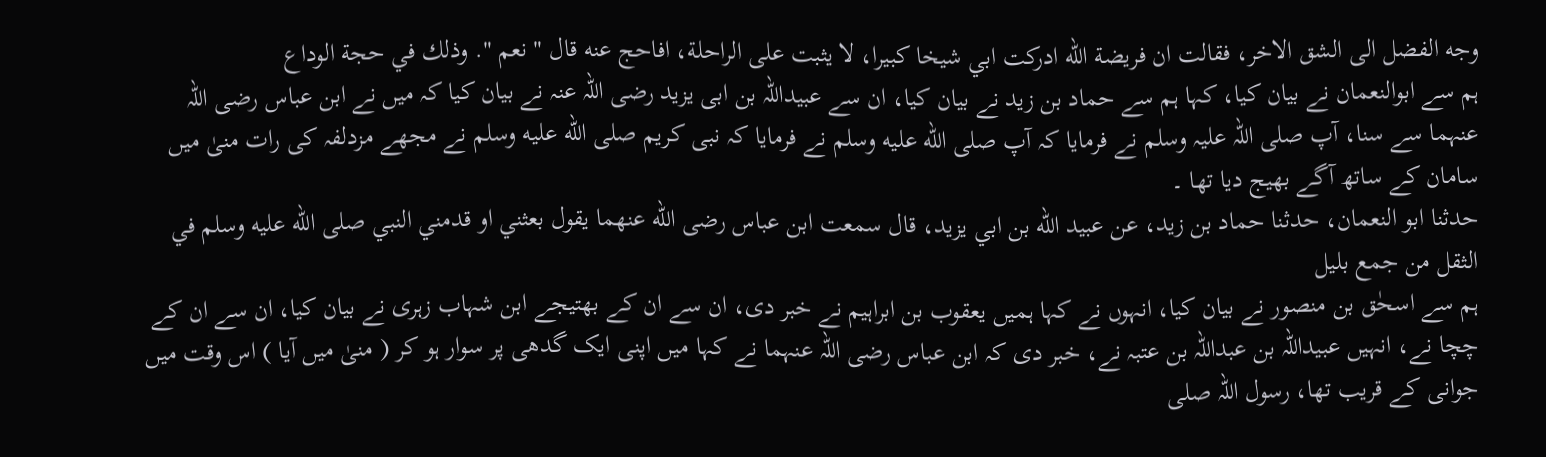وجه الفضل الى الشق الاخر، فقالت ان فريضة الله ادركت ابي شيخا كبيرا، لا يثبت على الراحلة، افاحج عنه قال " نعم ". وذلك في حجة الوداع
ہم سے ابوالنعمان نے بیان کیا، کہا ہم سے حماد بن زید نے بیان کیا، ان سے عبیداللہ بن ابی یزید رضی اللہ عنہ نے بیان کیا کہ میں نے ابن عباس رضی اللہ عنہما سے سنا، آپ صلی اللہ علیہ وسلم نے فرمایا کہ آپ صلى الله عليه وسلم نے فرمایا کہ نبی کریم صلى الله عليه وسلم نے مجھے مزدلفہ کی رات منیٰ میں سامان کے ساتھ آگے بھیج دیا تھا ۔
حدثنا ابو النعمان، حدثنا حماد بن زيد، عن عبيد الله بن ابي يزيد، قال سمعت ابن عباس رضى الله عنهما يقول بعثني او قدمني النبي صلى الله عليه وسلم في الثقل من جمع بليل
ہم سے اسحٰق بن منصور نے بیان کیا، انہوں نے کہا ہمیں یعقوب بن ابراہیم نے خبر دی، ان سے ان کے بھتیجے ابن شہاب زہری نے بیان کیا، ان سے ان کے چچا نے، انہیں عبیداللہ بن عبداللہ بن عتبہ نے، خبر دی کہ ابن عباس رضی اللہ عنہما نے کہا میں اپنی ایک گدھی پر سوار ہو کر ( منیٰ میں آیا ) اس وقت میں جوانی کے قریب تھا، رسول اللہ صلی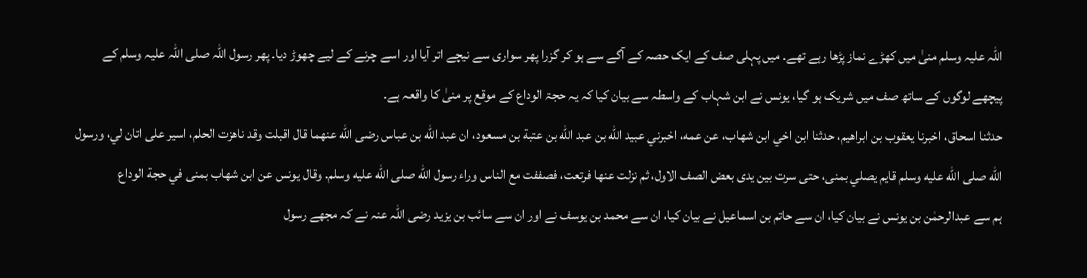اللہ علیہ وسلم منیٰ میں کھڑے نماز پڑھا رہے تھے۔ میں پہلی صف کے ایک حصہ کے آگے سے ہو کر گزرا پھر سواری سے نیچے اتر آیا اور اسے چرنے کے لیے چھوڑ دیا۔ پھر رسول اللہ صلی اللہ علیہ وسلم کے پیچھے لوگوں کے ساتھ صف میں شریک ہو گیا، یونس نے ابن شہاب کے واسطہ سے بیان کیا کہ یہ حجۃ الوداع کے موقع پر منیٰ کا واقعہ ہے۔
حدثنا اسحاق، اخبرنا يعقوب بن ابراهيم، حدثنا ابن اخي ابن شهاب، عن عمه، اخبرني عبيد الله بن عبد الله بن عتبة بن مسعود، ان عبد الله بن عباس رضى الله عنهما قال اقبلت وقد ناهزت الحلم، اسير على اتان لي، ورسول الله صلى الله عليه وسلم قايم يصلي بمنى، حتى سرت بين يدى بعض الصف الاول، ثم نزلت عنها فرتعت، فصففت مع الناس وراء رسول الله صلى الله عليه وسلم. وقال يونس عن ابن شهاب بمنى في حجة الوداع
ہم سے عبدالرحمٰن بن یونس نے بیان کیا، ان سے حاتم بن اسماعیل نے بیان کیا، ان سے محمد بن یوسف نے اور ان سے سائب بن یزید رضی اللہ عنہ نے کہ مجھے رسول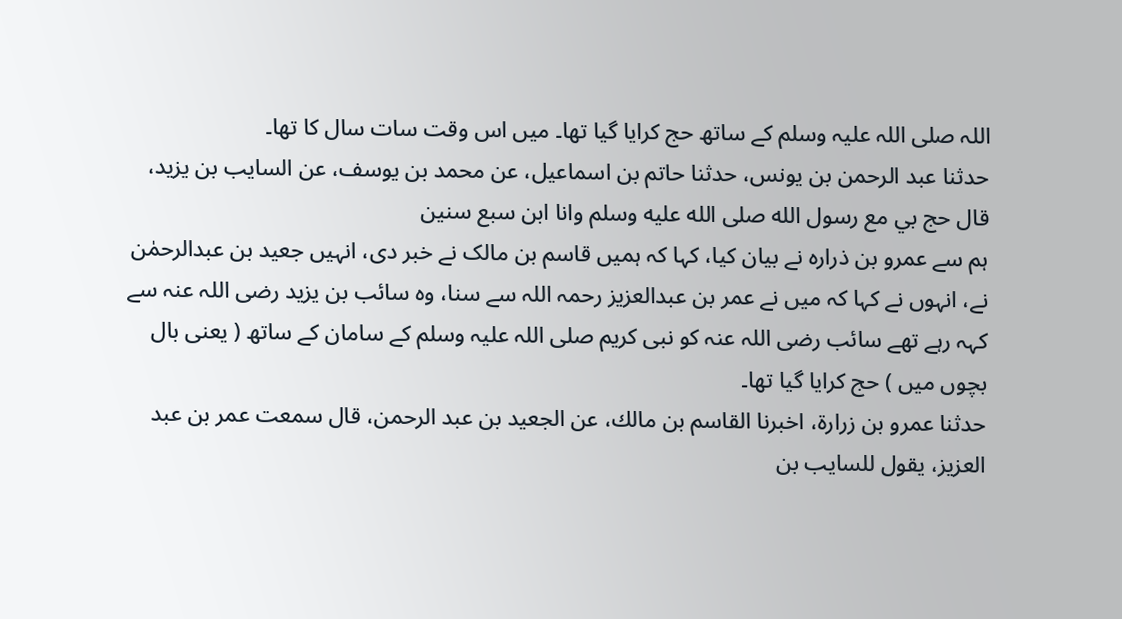اللہ صلی اللہ علیہ وسلم کے ساتھ حج کرایا گیا تھا۔ میں اس وقت سات سال کا تھا۔
حدثنا عبد الرحمن بن يونس، حدثنا حاتم بن اسماعيل، عن محمد بن يوسف، عن السايب بن يزيد، قال حج بي مع رسول الله صلى الله عليه وسلم وانا ابن سبع سنين
ہم سے عمرو بن ذرارہ نے بیان کیا، کہا کہ ہمیں قاسم بن مالک نے خبر دی، انہیں جعید بن عبدالرحمٰن نے، انہوں نے کہا کہ میں نے عمر بن عبدالعزیز رحمہ اللہ سے سنا، وہ سائب بن یزید رضی اللہ عنہ سے کہہ رہے تھے سائب رضی اللہ عنہ کو نبی کریم صلی اللہ علیہ وسلم کے سامان کے ساتھ ( یعنی بال بچوں میں ) حج کرایا گیا تھا۔
حدثنا عمرو بن زرارة، اخبرنا القاسم بن مالك، عن الجعيد بن عبد الرحمن، قال سمعت عمر بن عبد العزيز، يقول للسايب بن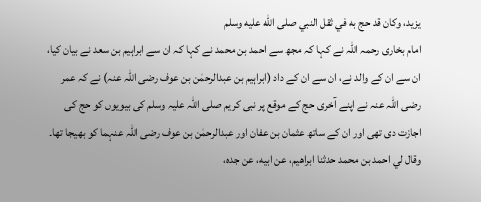يزيد، وكان قد حج به في ثقل النبي صلى الله عليه وسلم
امام بخاری رحمہ اللہ نے کہا کہ مجھ سے احمد بن محمد نے کہا کہ ان سے ابراہیم بن سعد نے بیان کیا، ان سے ان کے والد نے، ان سے ان کے داد (ابراہیم بن عبدالرحمٰن بن عوف رضی اللہ عنہ) نے کہ عمر رضی اللہ عنہ نے اپنے آخری حج کے موقع پر نبی کریم صلی اللہ علیہ وسلم کی بیویوں کو حج کی اجازت دی تھی اور ان کے ساتھ عثمان بن عفان اور عبدالرحمٰن بن عوف رضی اللہ عنہما کو بھیجا تھا۔
وقال لي احمد بن محمد حدثنا ابراهيم، عن ابيه، عن جده،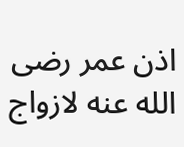اذن عمر رضى الله عنه لازواج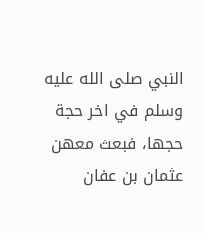النبي صلى الله عليه وسلم في اخر حجة حجها، فبعث معهن عثمان بن عفان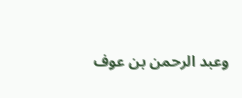وعبد الرحمن بن عوف